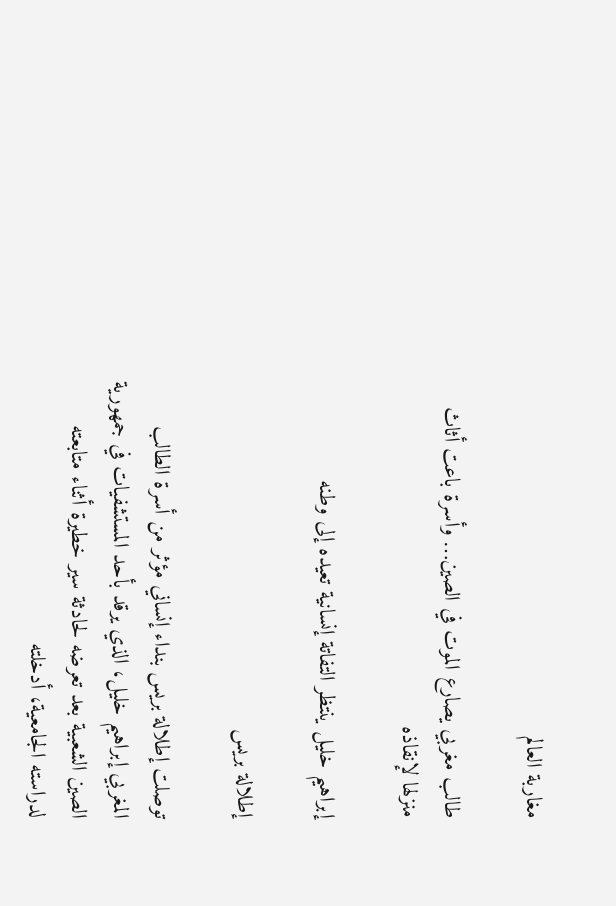مغاربة العالم

طالب مغربي يصارع الموت في الصين… وأسرة باعت أثاث منزلها لإنقاذه

إبراهيم خليل ينتظر التفاتة إنسانية تعيده إلى وطنه

إطلالة بريس

توصلت إطلالة بريس بنداء إنساني مؤثر من أسرة الطالب المغربي إبراهيم خليل، الذي يرقد بأحد المستشفيات في جمهورية الصين الشعبية بعد تعرضه لحادثة سير خطيرة أثناء متابعته لدراسته الجامعية، أدخلته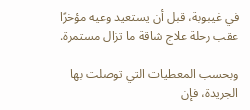في غيبوبة، قبل أن يستعيد وعيه مؤخرًا عقب رحلة علاج شاقة ما تزال مستمرة.

وبحسب المعطيات التي توصلت بها الجريدة، فإن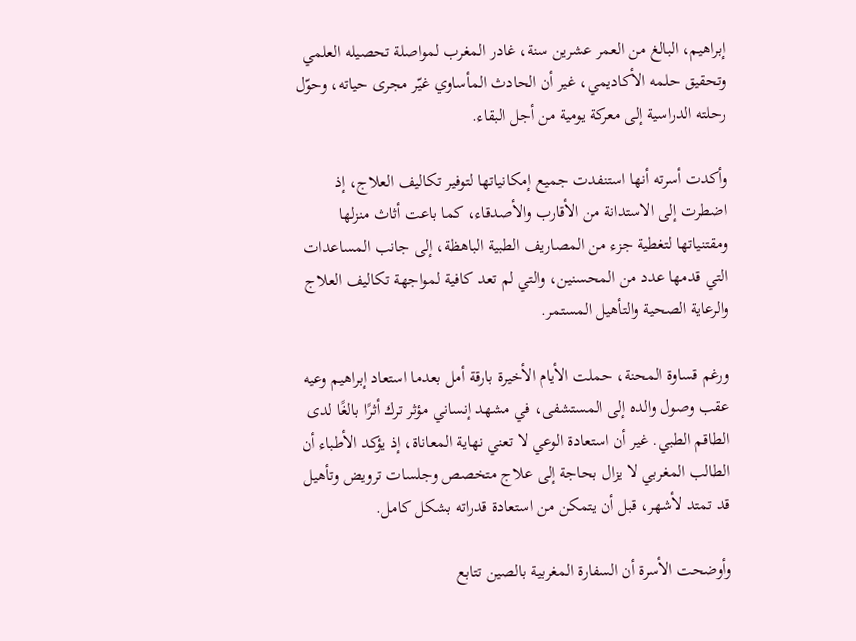إبراهيم، البالغ من العمر عشرين سنة، غادر المغرب لمواصلة تحصيله العلمي وتحقيق حلمه الأكاديمي، غير أن الحادث المأساوي غيّر مجرى حياته، وحوّل رحلته الدراسية إلى معركة يومية من أجل البقاء.

وأكدت أسرته أنها استنفدت جميع إمكانياتها لتوفير تكاليف العلاج، إذ اضطرت إلى الاستدانة من الأقارب والأصدقاء، كما باعت أثاث منزلها ومقتنياتها لتغطية جزء من المصاريف الطبية الباهظة، إلى جانب المساعدات التي قدمها عدد من المحسنين، والتي لم تعد كافية لمواجهة تكاليف العلاج والرعاية الصحية والتأهيل المستمر.

ورغم قساوة المحنة، حملت الأيام الأخيرة بارقة أمل بعدما استعاد إبراهيم وعيه عقب وصول والده إلى المستشفى، في مشهد إنساني مؤثر ترك أثرًا بالغًا لدى الطاقم الطبي. غير أن استعادة الوعي لا تعني نهاية المعاناة، إذ يؤكد الأطباء أن الطالب المغربي لا يزال بحاجة إلى علاج متخصص وجلسات ترويض وتأهيل قد تمتد لأشهر، قبل أن يتمكن من استعادة قدراته بشكل كامل.

وأوضحت الأسرة أن السفارة المغربية بالصين تتابع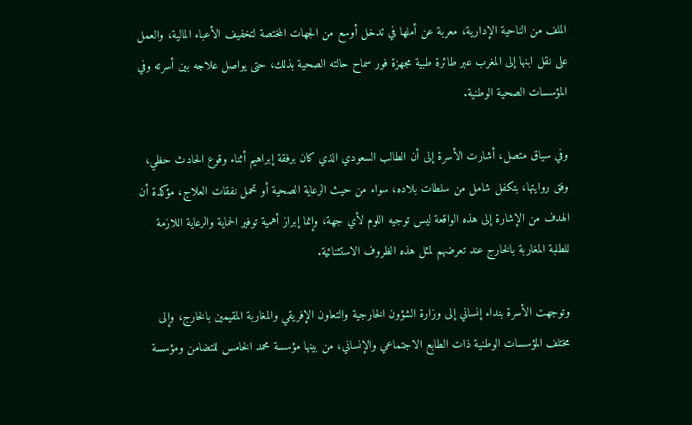الملف من الناحية الإدارية، معربة عن أملها في تدخل أوسع من الجهات المختصة لتخفيف الأعباء المالية، والعمل على نقل ابنها إلى المغرب عبر طائرة طبية مجهزة فور سماح حالته الصحية بذلك، حتى يواصل علاجه بين أسرته وفي المؤسسات الصحية الوطنية.

وفي سياق متصل، أشارت الأسرة إلى أن الطالب السعودي الذي كان برفقة إبراهيم أثناء وقوع الحادث حظي، وفق روايتها، بتكفل شامل من سلطات بلاده، سواء من حيث الرعاية الصحية أو تحمل نفقات العلاج، مؤكدة أن الهدف من الإشارة إلى هذه الواقعة ليس توجيه اللوم لأي جهة، وإنما إبراز أهمية توفير الحماية والرعاية اللازمة للطلبة المغاربة بالخارج عند تعرضهم لمثل هذه الظروف الاستثنائية.

وتوجهت الأسرة بنداء إنساني إلى وزارة الشؤون الخارجية والتعاون الإفريقي والمغاربة المقيمين بالخارج، وإلى مختلف المؤسسات الوطنية ذات الطابع الاجتماعي والإنساني، من بينها مؤسسة محمد الخامس للتضامن ومؤسسة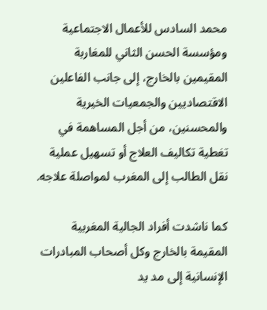محمد السادس للأعمال الاجتماعية ومؤسسة الحسن الثاني للمغاربة المقيمين بالخارج، إلى جانب الفاعلين الاقتصاديين والجمعيات الخيرية والمحسنين، من أجل المساهمة في تغطية تكاليف العلاج أو تسهيل عملية نقل الطالب إلى المغرب لمواصلة علاجه.

كما ناشدت أفراد الجالية المغربية المقيمة بالخارج وكل أصحاب المبادرات الإنسانية إلى مد يد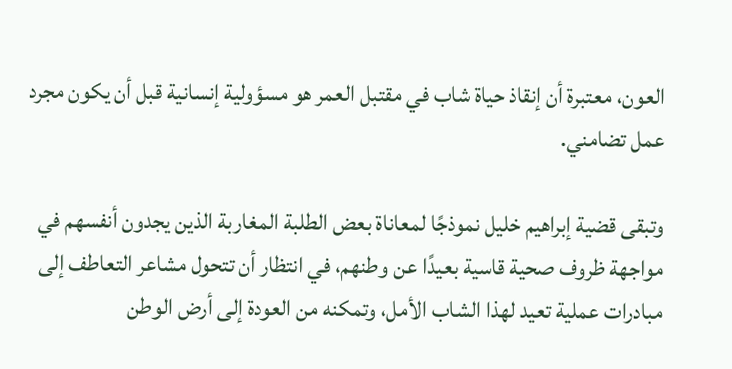العون، معتبرة أن إنقاذ حياة شاب في مقتبل العمر هو مسؤولية إنسانية قبل أن يكون مجرد عمل تضامني.

وتبقى قضية إبراهيم خليل نموذجًا لمعاناة بعض الطلبة المغاربة الذين يجدون أنفسهم في مواجهة ظروف صحية قاسية بعيدًا عن وطنهم، في انتظار أن تتحول مشاعر التعاطف إلى مبادرات عملية تعيد لهذا الشاب الأمل، وتمكنه من العودة إلى أرض الوطن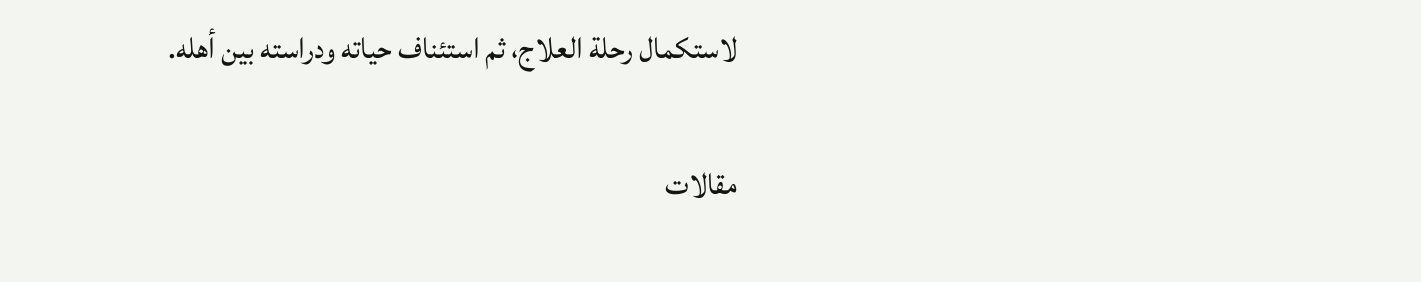لاستكمال رحلة العلاج، ثم استئناف حياته ودراسته بين أهله.

مقالات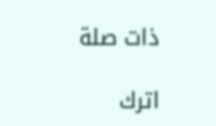ذات صلة

اترك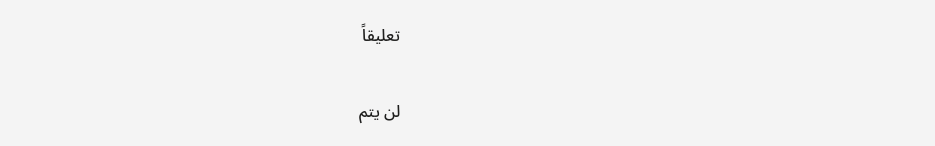تعليقاً

لن يتم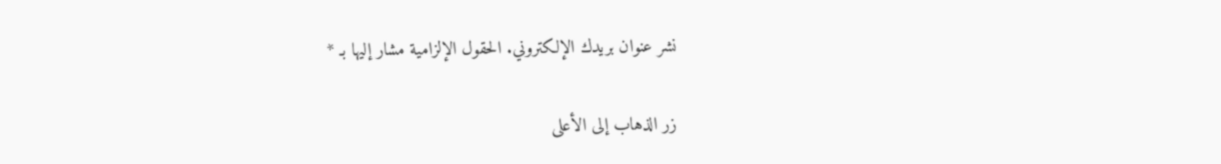نشر عنوان بريدك الإلكتروني. الحقول الإلزامية مشار إليها بـ *

زر الذهاب إلى الأعلى